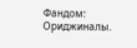Фандом: Ориджиналы.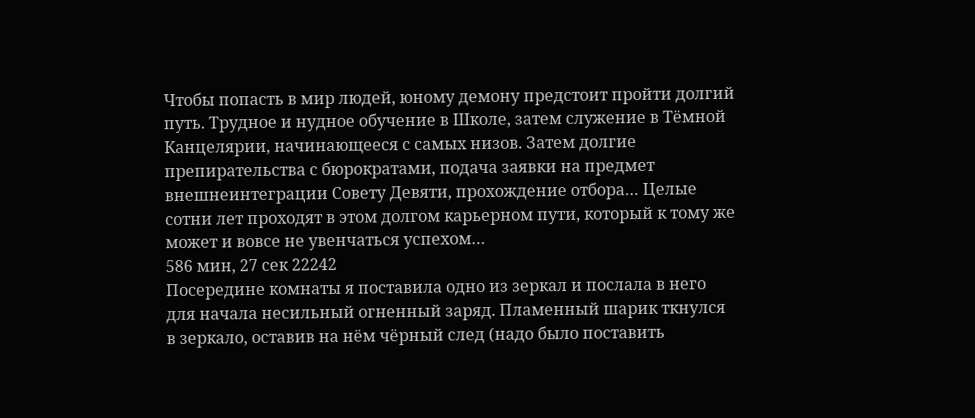Чтобы попасть в мир людей, юному демону предстоит пройти долгий путь. Трудное и нудное обучение в Школе, затем служение в Тёмной Канцелярии, начинающееся с самых низов. Затем долгие препирательства с бюрократами, подача заявки на предмет внешнеинтеграции Совету Девяти, прохождение отбора… Целые сотни лет проходят в этом долгом карьерном пути, который к тому же может и вовсе не увенчаться успехом…
586 мин, 27 сек 22242
Посередине комнаты я поставила одно из зеркал и послала в него для начала несильный огненный заряд. Пламенный шарик ткнулся в зеркало, оставив на нём чёрный след (надо было поставить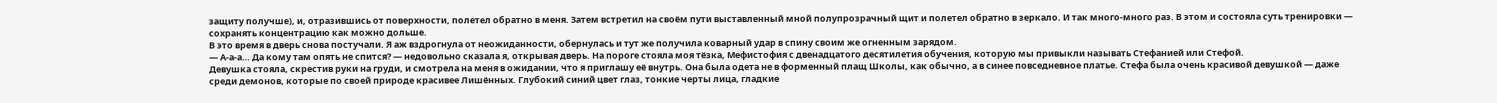защиту получше), и, отразившись от поверхности, полетел обратно в меня. Затем встретил на своём пути выставленный мной полупрозрачный щит и полетел обратно в зеркало. И так много-много раз. В этом и состояла суть тренировки — сохранять концентрацию как можно дольше.
В это время в дверь снова постучали. Я аж вздрогнула от неожиданности, обернулась и тут же получила коварный удар в спину своим же огненным зарядом.
— А-а-а… Да кому там опять не спится? — недовольно сказала я, открывая дверь. На пороге стояла моя тёзка, Мефистофия с двенадцатого десятилетия обучения, которую мы привыкли называть Стефанией или Стефой.
Девушка стояла, скрестив руки на груди, и смотрела на меня в ожидании, что я приглашу её внутрь. Она была одета не в форменный плащ Школы, как обычно, а в синее повседневное платье. Стефа была очень красивой девушкой — даже среди демонов, которые по своей природе красивее Лишённых. Глубокий синий цвет глаз, тонкие черты лица, гладкие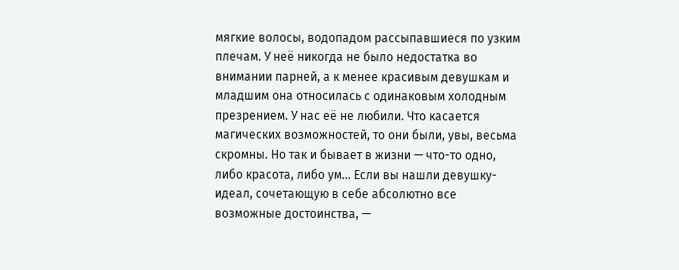мягкие волосы, водопадом рассыпавшиеся по узким плечам. У неё никогда не было недостатка во внимании парней, а к менее красивым девушкам и младшим она относилась с одинаковым холодным презрением. У нас её не любили. Что касается магических возможностей, то они были, увы, весьма скромны. Но так и бывает в жизни — что-то одно, либо красота, либо ум… Если вы нашли девушку-идеал, сочетающую в себе абсолютно все возможные достоинства, —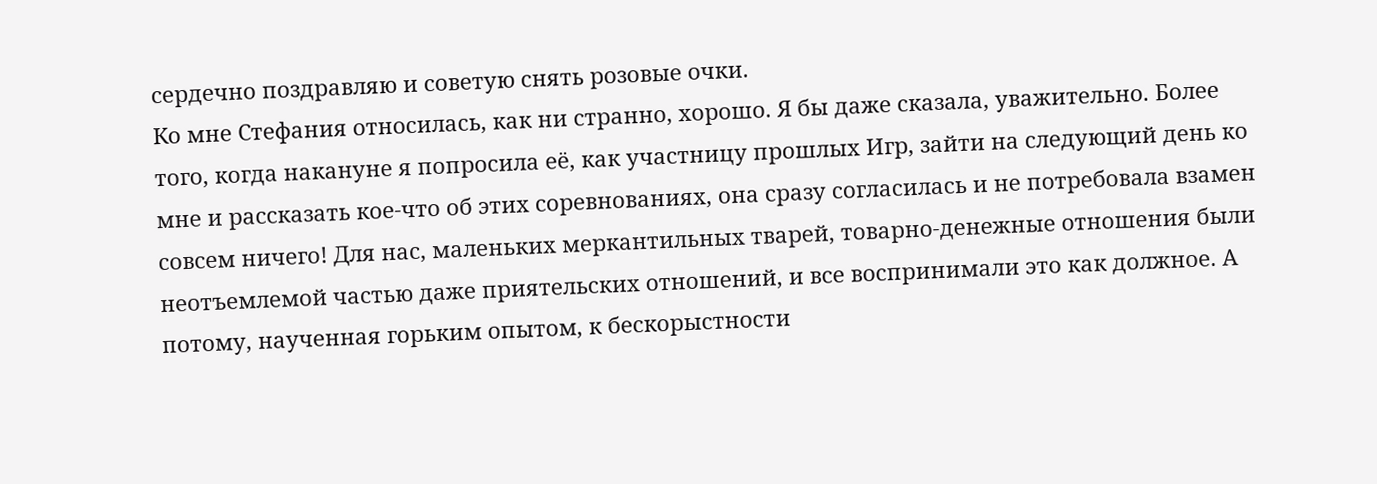сердечно поздравляю и советую снять розовые очки.
Ко мне Стефания относилась, как ни странно, хорошо. Я бы даже сказала, уважительно. Более того, когда накануне я попросила её, как участницу прошлых Игр, зайти на следующий день ко мне и рассказать кое-что об этих соревнованиях, она сразу согласилась и не потребовала взамен совсем ничего! Для нас, маленьких меркантильных тварей, товарно-денежные отношения были неотъемлемой частью даже приятельских отношений, и все воспринимали это как должное. А потому, наученная горьким опытом, к бескорыстности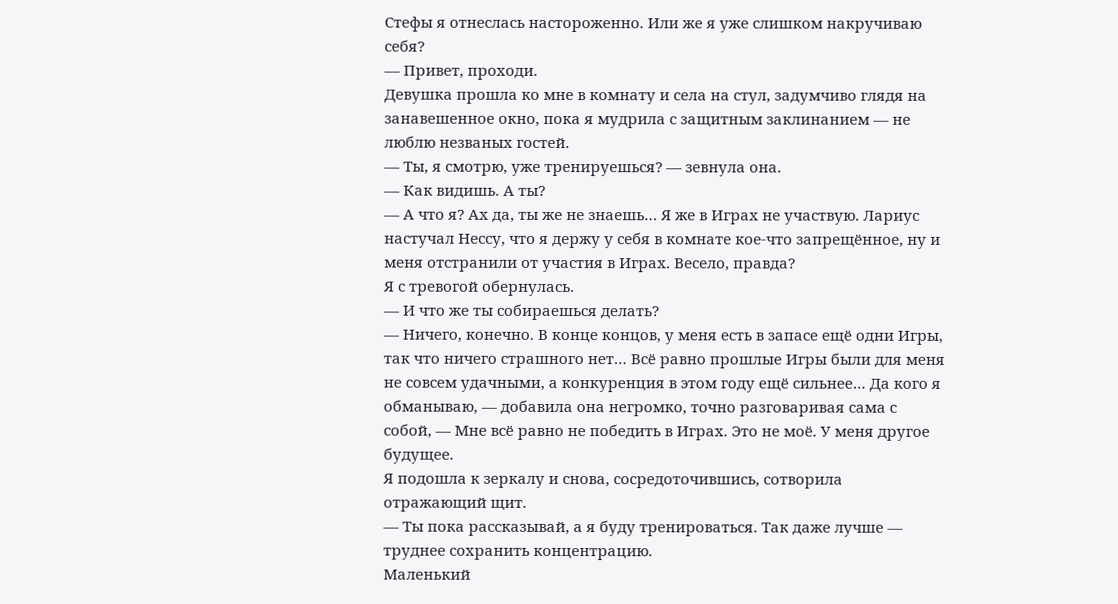Стефы я отнеслась настороженно. Или же я уже слишком накручиваю себя?
— Привет, проходи.
Девушка прошла ко мне в комнату и села на стул, задумчиво глядя на занавешенное окно, пока я мудрила с защитным заклинанием — не люблю незваных гостей.
— Ты, я смотрю, уже тренируешься? — зевнула она.
— Как видишь. А ты?
— А что я? Ах да, ты же не знаешь… Я же в Играх не участвую. Лариус настучал Нессу, что я держу у себя в комнате кое-что запрещённое, ну и меня отстранили от участия в Играх. Весело, правда?
Я с тревогой обернулась.
— И что же ты собираешься делать?
— Ничего, конечно. В конце концов, у меня есть в запасе ещё одни Игры, так что ничего страшного нет… Всё равно прошлые Игры были для меня не совсем удачными, а конкуренция в этом году ещё сильнее… Да кого я обманываю, — добавила она негромко, точно разговаривая сама с собой, — Мне всё равно не победить в Играх. Это не моё. У меня другое будущее.
Я подошла к зеркалу и снова, сосредоточившись, сотворила отражающий щит.
— Ты пока рассказывай, а я буду тренироваться. Так даже лучше — труднее сохранить концентрацию.
Маленький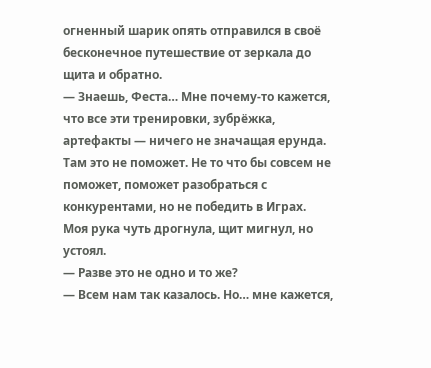огненный шарик опять отправился в своё бесконечное путешествие от зеркала до щита и обратно.
— Знаешь, Феста… Мне почему-то кажется, что все эти тренировки, зубрёжка, артефакты — ничего не значащая ерунда. Там это не поможет. Не то что бы совсем не поможет, поможет разобраться с конкурентами, но не победить в Играх.
Моя рука чуть дрогнула, щит мигнул, но устоял.
— Разве это не одно и то же?
— Всем нам так казалось. Но… мне кажется,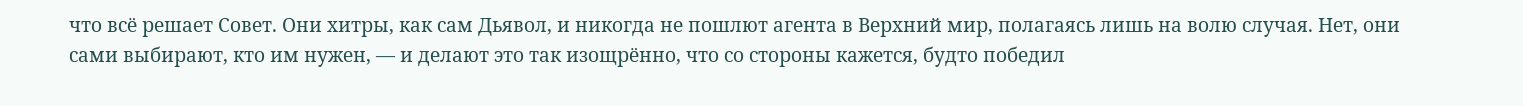что всё решает Совет. Они хитры, как сам Дьявол, и никогда не пошлют агента в Верхний мир, полагаясь лишь на волю случая. Нет, они сами выбирают, кто им нужен, — и делают это так изощрённо, что со стороны кажется, будто победил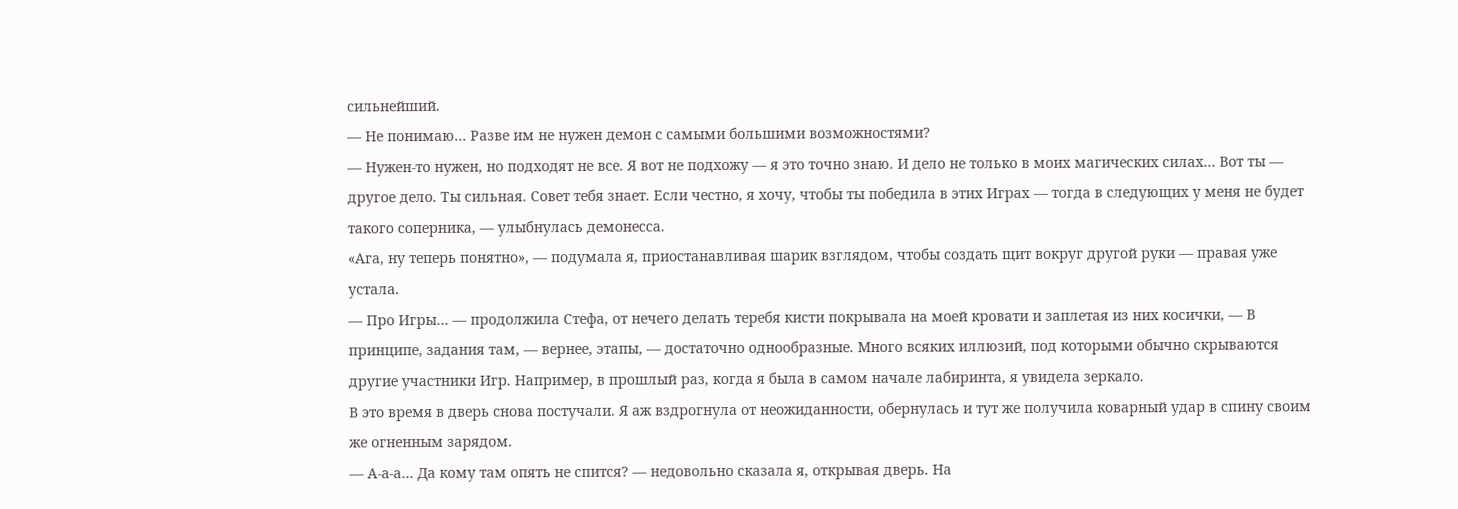сильнейший.
— Не понимаю… Разве им не нужен демон с самыми большими возможностями?
— Нужен-то нужен, но подходят не все. Я вот не подхожу — я это точно знаю. И дело не только в моих магических силах… Вот ты — другое дело. Ты сильная. Совет тебя знает. Если честно, я хочу, чтобы ты победила в этих Играх — тогда в следующих у меня не будет такого соперника, — улыбнулась демонесса.
«Ага, ну теперь понятно», — подумала я, приостанавливая шарик взглядом, чтобы создать щит вокруг другой руки — правая уже устала.
— Про Игры… — продолжила Стефа, от нечего делать теребя кисти покрывала на моей кровати и заплетая из них косички, — В принципе, задания там, — вернее, этапы, — достаточно однообразные. Много всяких иллюзий, под которыми обычно скрываются другие участники Игр. Например, в прошлый раз, когда я была в самом начале лабиринта, я увидела зеркало.
В это время в дверь снова постучали. Я аж вздрогнула от неожиданности, обернулась и тут же получила коварный удар в спину своим же огненным зарядом.
— А-а-а… Да кому там опять не спится? — недовольно сказала я, открывая дверь. На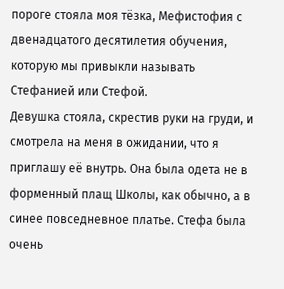пороге стояла моя тёзка, Мефистофия с двенадцатого десятилетия обучения, которую мы привыкли называть Стефанией или Стефой.
Девушка стояла, скрестив руки на груди, и смотрела на меня в ожидании, что я приглашу её внутрь. Она была одета не в форменный плащ Школы, как обычно, а в синее повседневное платье. Стефа была очень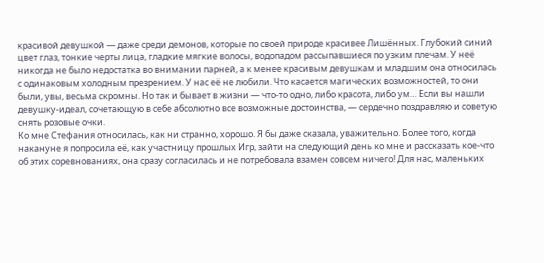красивой девушкой — даже среди демонов, которые по своей природе красивее Лишённых. Глубокий синий цвет глаз, тонкие черты лица, гладкие мягкие волосы, водопадом рассыпавшиеся по узким плечам. У неё никогда не было недостатка во внимании парней, а к менее красивым девушкам и младшим она относилась с одинаковым холодным презрением. У нас её не любили. Что касается магических возможностей, то они были, увы, весьма скромны. Но так и бывает в жизни — что-то одно, либо красота, либо ум… Если вы нашли девушку-идеал, сочетающую в себе абсолютно все возможные достоинства, — сердечно поздравляю и советую снять розовые очки.
Ко мне Стефания относилась, как ни странно, хорошо. Я бы даже сказала, уважительно. Более того, когда накануне я попросила её, как участницу прошлых Игр, зайти на следующий день ко мне и рассказать кое-что об этих соревнованиях, она сразу согласилась и не потребовала взамен совсем ничего! Для нас, маленьких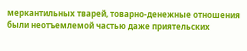меркантильных тварей, товарно-денежные отношения были неотъемлемой частью даже приятельских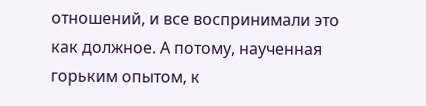отношений, и все воспринимали это как должное. А потому, наученная горьким опытом, к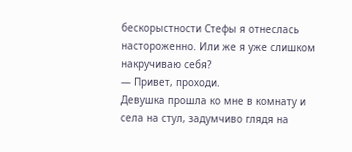бескорыстности Стефы я отнеслась настороженно. Или же я уже слишком накручиваю себя?
— Привет, проходи.
Девушка прошла ко мне в комнату и села на стул, задумчиво глядя на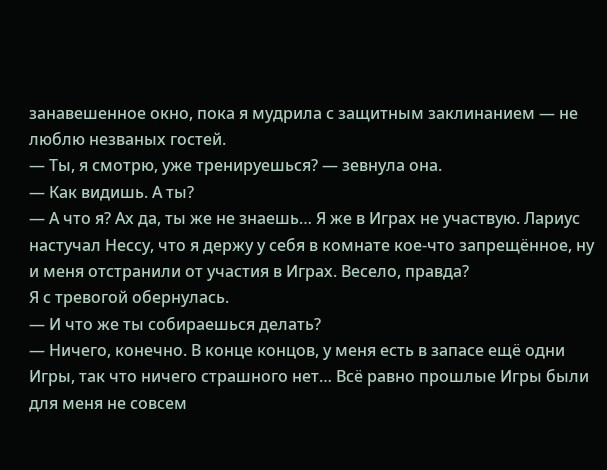занавешенное окно, пока я мудрила с защитным заклинанием — не люблю незваных гостей.
— Ты, я смотрю, уже тренируешься? — зевнула она.
— Как видишь. А ты?
— А что я? Ах да, ты же не знаешь… Я же в Играх не участвую. Лариус настучал Нессу, что я держу у себя в комнате кое-что запрещённое, ну и меня отстранили от участия в Играх. Весело, правда?
Я с тревогой обернулась.
— И что же ты собираешься делать?
— Ничего, конечно. В конце концов, у меня есть в запасе ещё одни Игры, так что ничего страшного нет… Всё равно прошлые Игры были для меня не совсем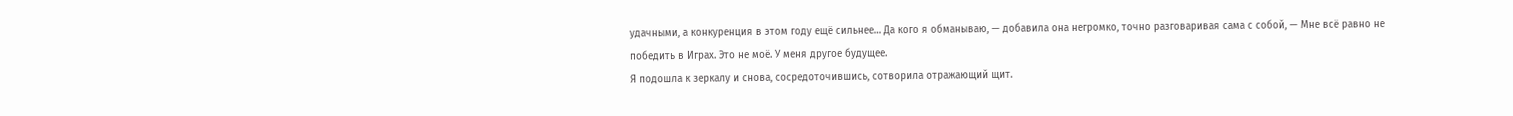удачными, а конкуренция в этом году ещё сильнее… Да кого я обманываю, — добавила она негромко, точно разговаривая сама с собой, — Мне всё равно не победить в Играх. Это не моё. У меня другое будущее.
Я подошла к зеркалу и снова, сосредоточившись, сотворила отражающий щит.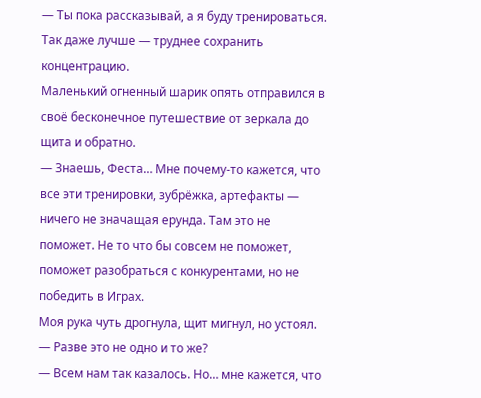— Ты пока рассказывай, а я буду тренироваться. Так даже лучше — труднее сохранить концентрацию.
Маленький огненный шарик опять отправился в своё бесконечное путешествие от зеркала до щита и обратно.
— Знаешь, Феста… Мне почему-то кажется, что все эти тренировки, зубрёжка, артефакты — ничего не значащая ерунда. Там это не поможет. Не то что бы совсем не поможет, поможет разобраться с конкурентами, но не победить в Играх.
Моя рука чуть дрогнула, щит мигнул, но устоял.
— Разве это не одно и то же?
— Всем нам так казалось. Но… мне кажется, что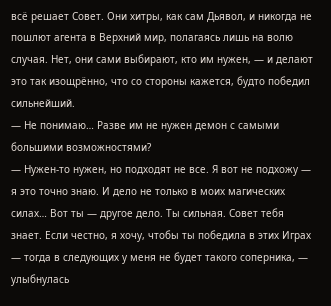всё решает Совет. Они хитры, как сам Дьявол, и никогда не пошлют агента в Верхний мир, полагаясь лишь на волю случая. Нет, они сами выбирают, кто им нужен, — и делают это так изощрённо, что со стороны кажется, будто победил сильнейший.
— Не понимаю… Разве им не нужен демон с самыми большими возможностями?
— Нужен-то нужен, но подходят не все. Я вот не подхожу — я это точно знаю. И дело не только в моих магических силах… Вот ты — другое дело. Ты сильная. Совет тебя знает. Если честно, я хочу, чтобы ты победила в этих Играх — тогда в следующих у меня не будет такого соперника, — улыбнулась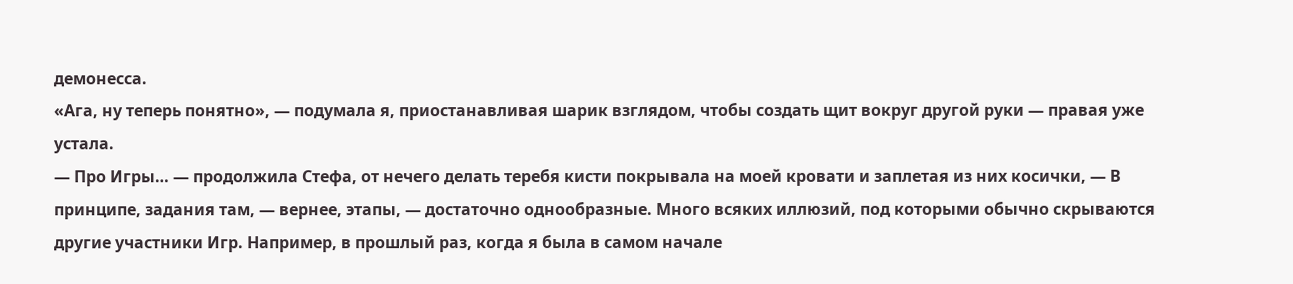демонесса.
«Ага, ну теперь понятно», — подумала я, приостанавливая шарик взглядом, чтобы создать щит вокруг другой руки — правая уже устала.
— Про Игры… — продолжила Стефа, от нечего делать теребя кисти покрывала на моей кровати и заплетая из них косички, — В принципе, задания там, — вернее, этапы, — достаточно однообразные. Много всяких иллюзий, под которыми обычно скрываются другие участники Игр. Например, в прошлый раз, когда я была в самом начале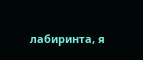лабиринта, я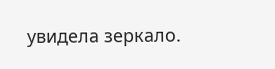увидела зеркало.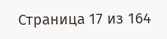Страница 17 из 164